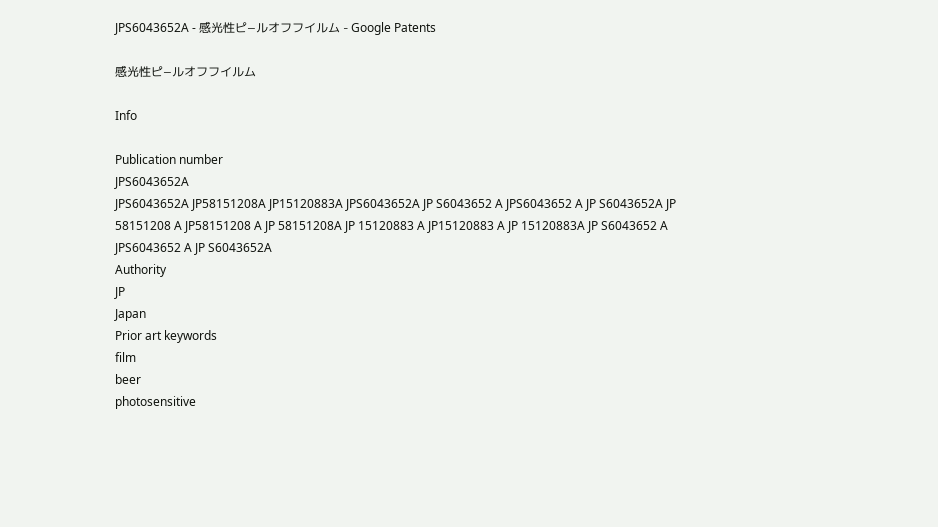JPS6043652A - 感光性ピ−ルオフフイルム - Google Patents

感光性ピ−ルオフフイルム

Info

Publication number
JPS6043652A
JPS6043652A JP58151208A JP15120883A JPS6043652A JP S6043652 A JPS6043652 A JP S6043652A JP 58151208 A JP58151208 A JP 58151208A JP 15120883 A JP15120883 A JP 15120883A JP S6043652 A JPS6043652 A JP S6043652A
Authority
JP
Japan
Prior art keywords
film
beer
photosensitive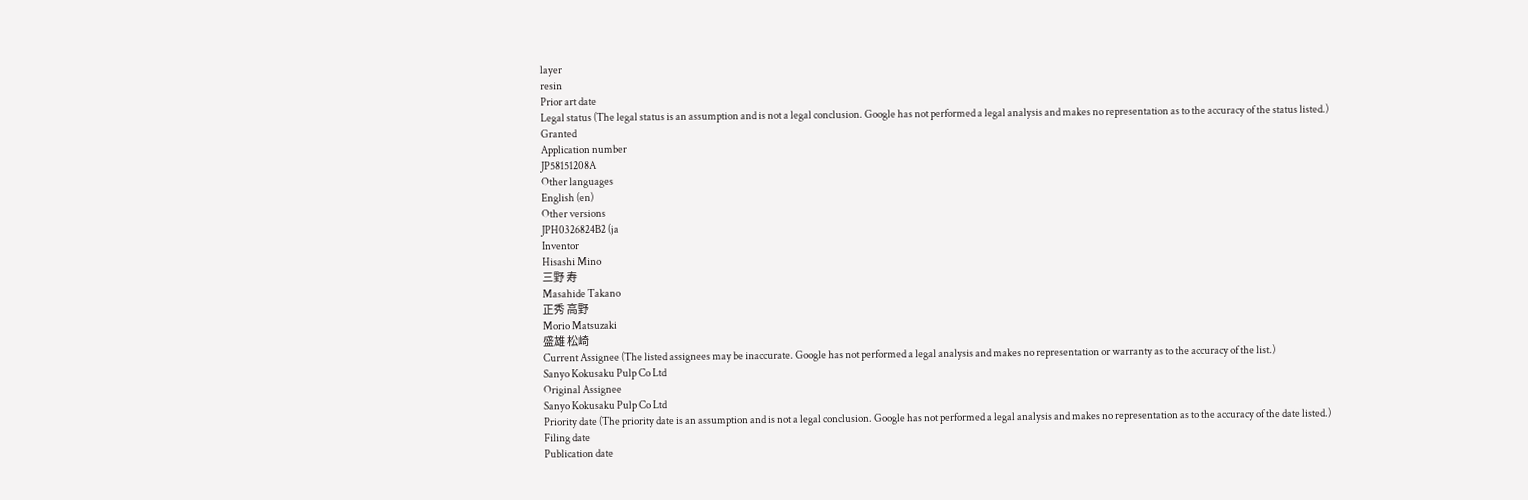layer
resin
Prior art date
Legal status (The legal status is an assumption and is not a legal conclusion. Google has not performed a legal analysis and makes no representation as to the accuracy of the status listed.)
Granted
Application number
JP58151208A
Other languages
English (en)
Other versions
JPH0326824B2 (ja
Inventor
Hisashi Mino
三野 寿
Masahide Takano
正秀 高野
Morio Matsuzaki
盛雄 松崎
Current Assignee (The listed assignees may be inaccurate. Google has not performed a legal analysis and makes no representation or warranty as to the accuracy of the list.)
Sanyo Kokusaku Pulp Co Ltd
Original Assignee
Sanyo Kokusaku Pulp Co Ltd
Priority date (The priority date is an assumption and is not a legal conclusion. Google has not performed a legal analysis and makes no representation as to the accuracy of the date listed.)
Filing date
Publication date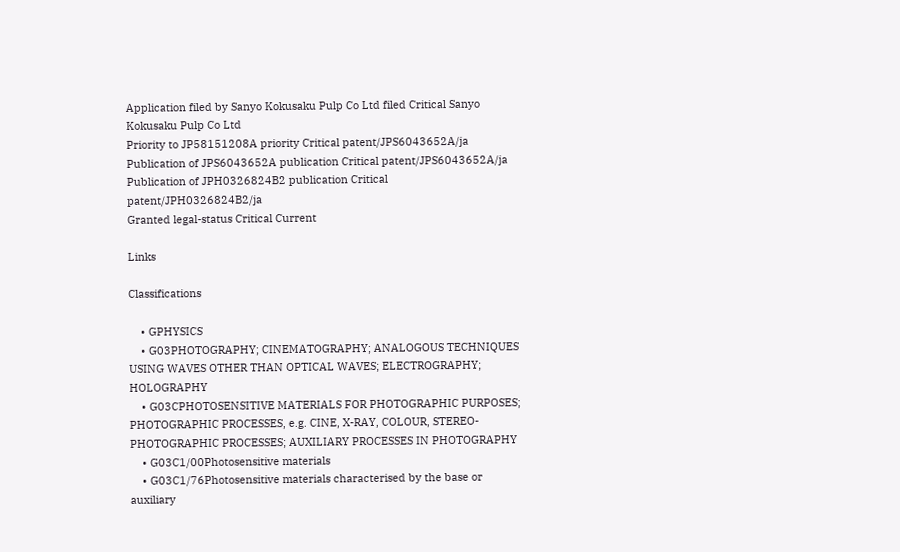Application filed by Sanyo Kokusaku Pulp Co Ltd filed Critical Sanyo Kokusaku Pulp Co Ltd
Priority to JP58151208A priority Critical patent/JPS6043652A/ja
Publication of JPS6043652A publication Critical patent/JPS6043652A/ja
Publication of JPH0326824B2 publication Critical patent/JPH0326824B2/ja
Granted legal-status Critical Current

Links

Classifications

    • GPHYSICS
    • G03PHOTOGRAPHY; CINEMATOGRAPHY; ANALOGOUS TECHNIQUES USING WAVES OTHER THAN OPTICAL WAVES; ELECTROGRAPHY; HOLOGRAPHY
    • G03CPHOTOSENSITIVE MATERIALS FOR PHOTOGRAPHIC PURPOSES; PHOTOGRAPHIC PROCESSES, e.g. CINE, X-RAY, COLOUR, STEREO-PHOTOGRAPHIC PROCESSES; AUXILIARY PROCESSES IN PHOTOGRAPHY
    • G03C1/00Photosensitive materials
    • G03C1/76Photosensitive materials characterised by the base or auxiliary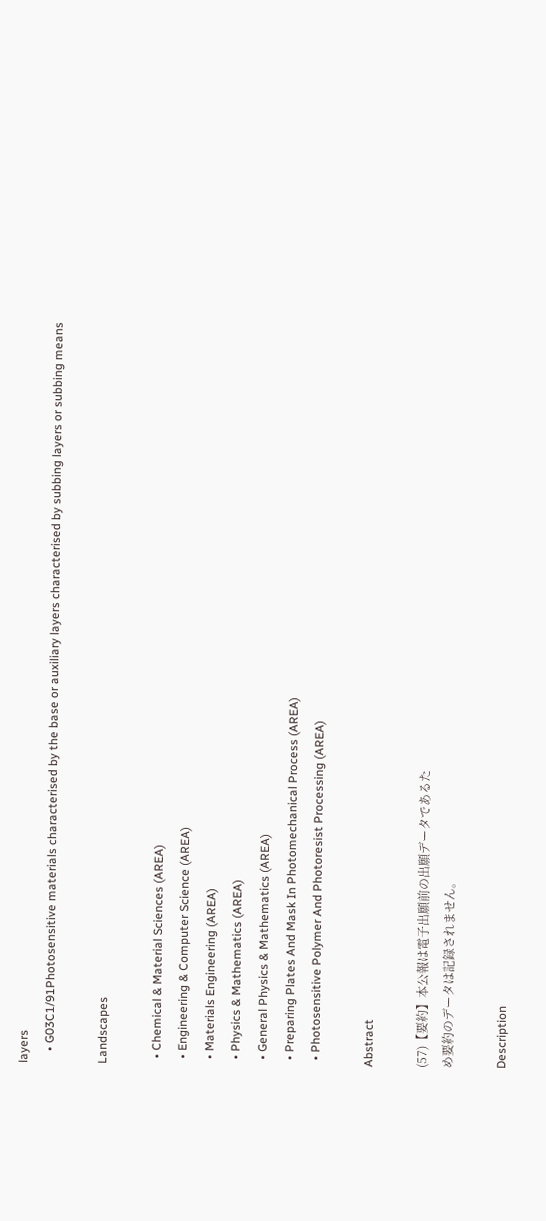layers
    • G03C1/91Photosensitive materials characterised by the base or auxiliary layers characterised by subbing layers or subbing means

Landscapes

  • Chemical & Material Sciences (AREA)
  • Engineering & Computer Science (AREA)
  • Materials Engineering (AREA)
  • Physics & Mathematics (AREA)
  • General Physics & Mathematics (AREA)
  • Preparing Plates And Mask In Photomechanical Process (AREA)
  • Photosensitive Polymer And Photoresist Processing (AREA)

Abstract

(57)【要約】本公報は電子出願前の出願データであるた
め要約のデータは記録されません。

Description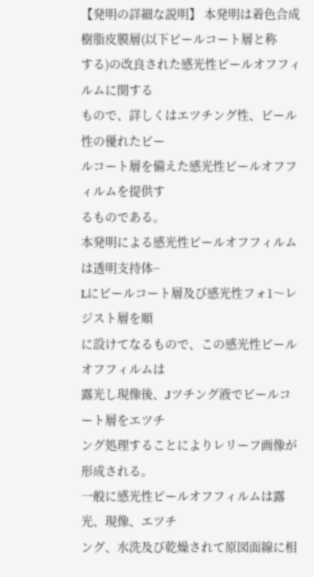【発明の詳細な説明】 本発明は着色合成樹脂皮膜層(以下ビールコート層と称
する)の改良された感光性ピールオフフィルムに関する
もので、詳しくはエツチング性、ビール性の優れたビー
ルコート層を備えた感光性ビールオフフィルムを提供す
るものである。
本発明による感光性ピールオフフィルムは透明支持体−
Lにビールコート層及び感光性フォ1〜レジスト層を順
に設けてなるもので、この感光性ピールオフフィルムは
露光し現像後、Jツチング液でビールコート層をエツチ
ング処理することによりレリーフ画像が形成される。
一般に感光性ピールオフフィルムは露光、現像、エツチ
ング、水洗及び乾燥されて原図面線に相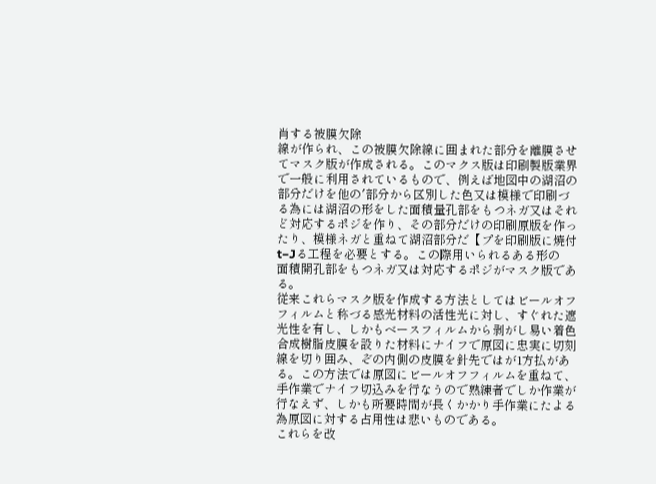肖する被膜欠除
線が作られ、この被膜欠除線に囲まれた部分を離膜させ
てマスク版が作成される。このマクス版は印刷製版業界
で一般に利用されているもので、例えば地図中の湖沼の
部分だけを他の′部分から区別した色又は模様で印刷づ
る為には湖沼の形をした面積量孔部をもつネガ又はそれ
ど対応するポジを作り、その部分だけの印刷原版を作っ
たり、模様ネガと重ねて湖沼部分だ【プを印刷版に焼付
t−Jる工程を必要とする。この際用いられるある形の
面積開孔部をもつネガ又は対応するポジがマスク版であ
る。
従来これらマスク版を作成する方法としてはビールオフ
フィルムと称づる感光材料の活性光に対し、すぐれた遮
光性を有し、しかもベースフィルムから剥がし易い着色
合成樹脂皮膜を設りた材料にナイフで原図に忠実に切刻
線を切り囲み、ぞの内側の皮膜を針先ではが1方払があ
る。この方法では原図にビールオフフィルムを重ねて、
手作業でナイフ切込みを行なうので熟練者でしか作業が
行なえず、しかも所要時間が長くかかり手作業にたよる
為原図に対する占用性は悲いものである。
これらを改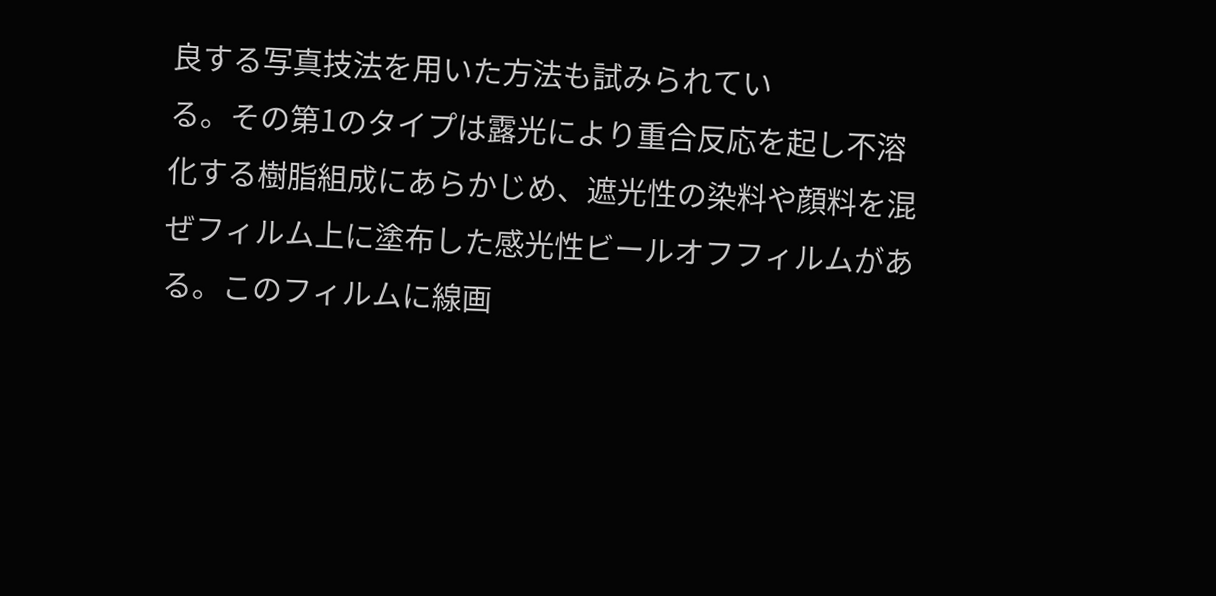良する写真技法を用いた方法も試みられてい
る。その第1のタイプは露光により重合反応を起し不溶
化する樹脂組成にあらかじめ、遮光性の染料や顔料を混
ぜフィルム上に塗布した感光性ビールオフフィルムがあ
る。このフィルムに線画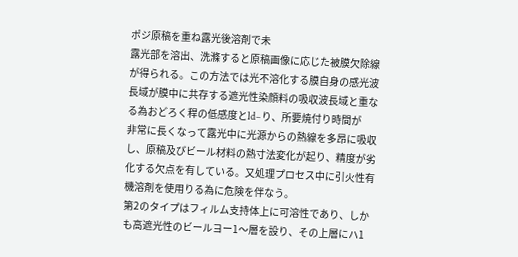ポジ原稿を重ね露光後溶剤で未
露光部を溶出、洗滌すると原稿画像に応じた被膜欠除線
が得られる。この方法では光不溶化する膜自身の感光波
長域が膜中に共存する遮光性染顔料の吸収波長域と重な
る為おどろく稈の低感度とld−り、所要焼付り時間が
非常に長くなって露光中に光源からの熱線を多昂に吸収
し、原稿及びビール材料の熱寸法変化が起り、精度が劣
化する欠点を有している。又処理プロセス中に引火性有
機溶剤を使用りる為に危険を伴なう。
第2のタイプはフィルム支持体上に可溶性であり、しか
も高遮光性のビールヨー1〜層を設り、その上層にハ1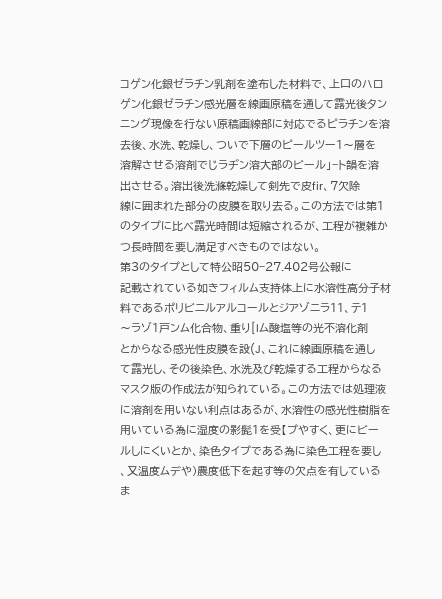コゲン化銀ゼラチン乳剤を塗布した材料で、上口のハロ
ゲン化銀ゼラチン感光層を線画原稿を通して露光後タン
ニング現像を行ない原稿画線部に対応でるピラチンを溶
去後、水洗、乾燥し、ついで下層のピールツー1〜層を
溶解させる溶剤でじラヂン溶大部のビール」−ト韻を溶
出させる。溶出後洗滌乾燥して剣先で皮fir、7欠除
線に囲まれた部分の皮膜を取り去る。この方法では第1
のタイプに比べ露光時間は短縮されるが、工程が複雑か
つ長時間を要し満足すべきものではない。
第3のタイプとして特公昭50−27.402号公報に
記載されている如きフィルム支持体上に水溶性高分子材
料であるポリビニルアルコールとジアゾニラ11、テ1
〜ラゾ1戸ンム化合物、重り[Iム酸塩等の光不溶化剤
とからなる感光性皮膜を設(J、これに線画原稿を通し
て露光し、その後染色、水洗及び乾燥する工程からなる
マスク版の作成法が知られている。この方法では処理液
に溶剤を用いない利点はあるが、水溶性の感光性樹脂を
用いている為に湿度の影髭1を受【プやすく、更にビー
ルしにくいとか、染色タイプである為に染色工程を要し
、又温度ムデや)農度低下を起す等の欠点を有している
ま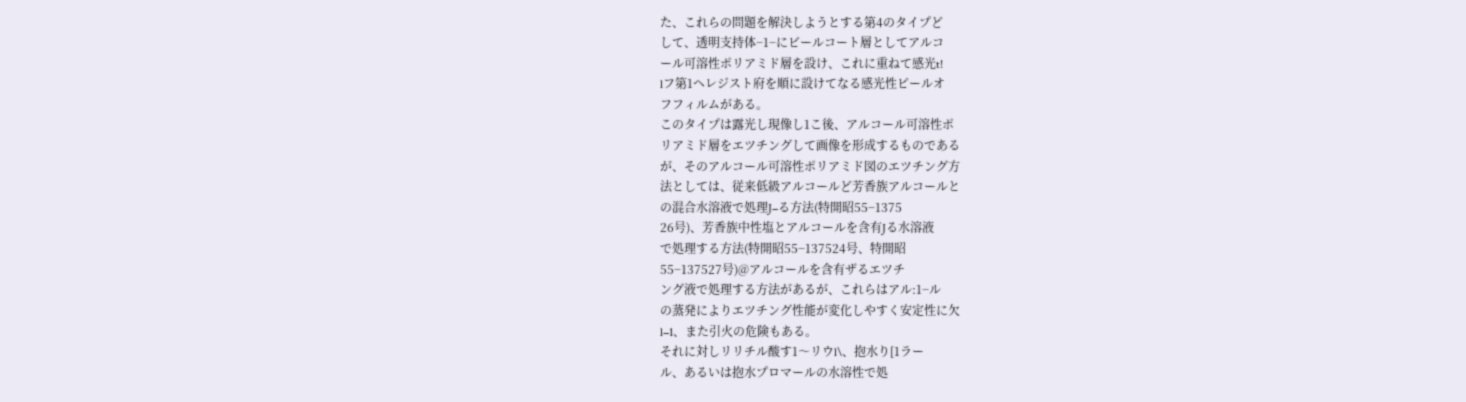た、これらの問題を解決しようとする第4のタイプど
して、透明支持体−1−にビールコート層としてアルコ
ール可溶性ポリアミド層を設け、これに重ねて感光t!
lフ第1ヘレジスト府を順に設けてなる感光性ピールオ
フフィルムがある。
このタイプは露光し現像し1こ後、アルコール可溶性ポ
リアミド層をエツチングして画像を形成するものである
が、そのアルコール可溶性ポリアミド図のエツチング方
法としては、従来低級アルコールど芳香族アルコールと
の混合水溶液で処理J−る方法(特開昭55−1375
26号)、芳香族中性塩とアルコールを含有Jる水溶液
で処理する方法(特開昭55−137524号、特開昭
55−137527号)@アルコールを含有ザるエツチ
ング液で処理する方法があるが、これらはアル:1−ル
の蒸発によりエツチング性能が変化しやすく安定性に欠
l−1、また引火の危険もある。
それに対しリリチル酸す1〜リウl\、抱水り[1ラー
ル、あるいは抱水プロマールの水溶性で処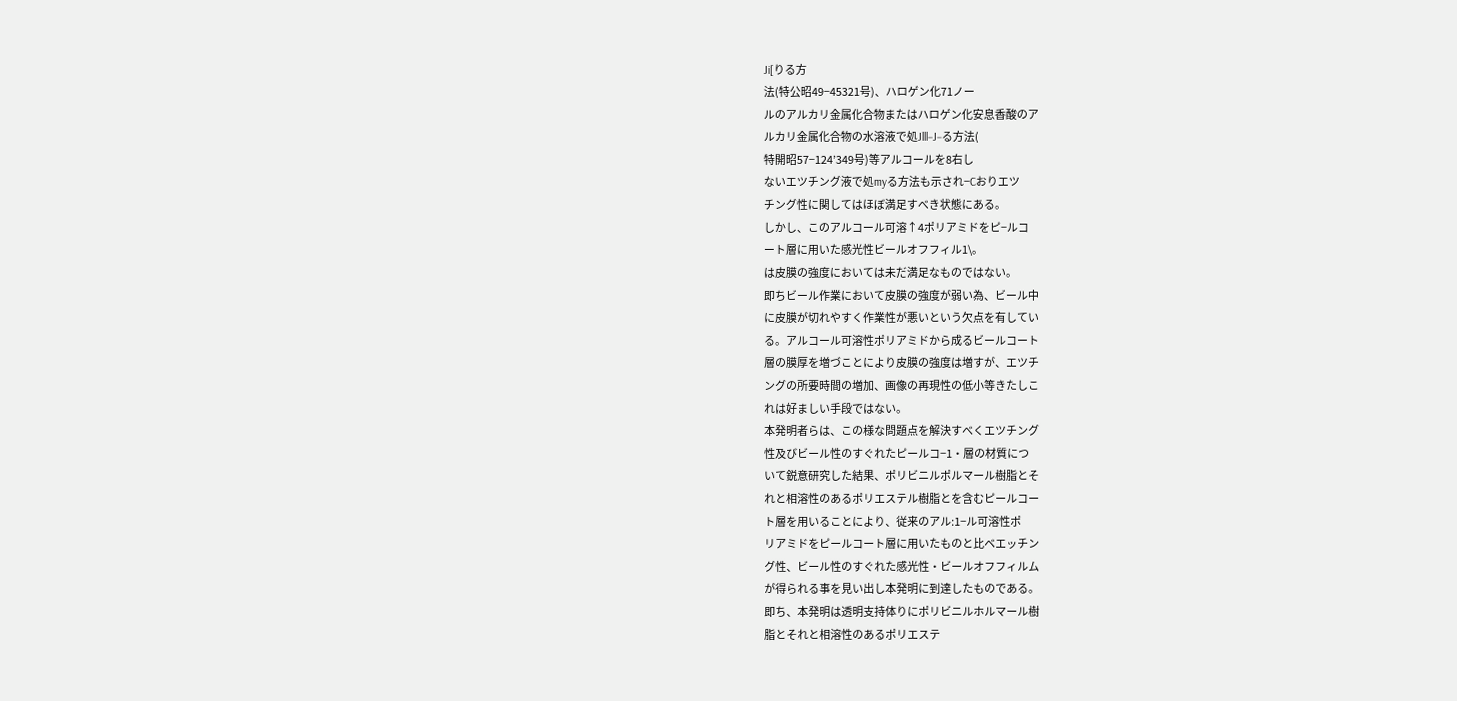Ji[りる方
法(特公昭49−45321号)、ハロゲン化71ノー
ルのアルカリ金属化合物またはハロゲン化安息香酸のア
ルカリ金属化合物の水溶液で処Jlll−J−る方法(
特開昭57−124’349号)等アルコールを8右し
ないエツチング液で処myる方法も示され−Cおりエツ
チング性に関してはほぼ満足すべき状態にある。
しかし、このアルコール可溶↑4ポリアミドをピ−ルコ
ート層に用いた感光性ビールオフフィル1\。
は皮膜の強度においては未だ満足なものではない。
即ちビール作業において皮膜の強度が弱い為、ビール中
に皮膜が切れやすく作業性が悪いという欠点を有してい
る。アルコール可溶性ポリアミドから成るビールコート
層の膜厚を増づことにより皮膜の強度は増すが、エツチ
ングの所要時間の増加、画像の再現性の低小等きたしこ
れは好ましい手段ではない。
本発明者らは、この様な問題点を解決すべくエツチング
性及びビール性のすぐれたピールコ−1・層の材質につ
いて鋭意研究した結果、ポリビニルポルマール樹脂とそ
れと相溶性のあるポリエステル樹脂とを含むピールコー
ト層を用いることにより、従来のアル:1−ル可溶性ポ
リアミドをピールコート層に用いたものと比ベエッチン
グ性、ビール性のすぐれた感光性・ビールオフフィルム
が得られる事を見い出し本発明に到達したものである。
即ち、本発明は透明支持体りにポリビニルホルマール樹
脂とそれと相溶性のあるポリエステ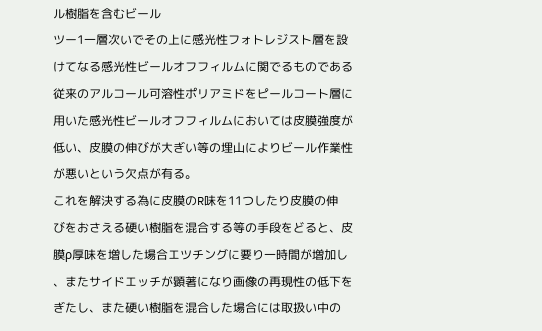ル樹脂を含むビール
ツー1一層次いでその上に感光性フォトレジスト層を設
けてなる感光性ビールオフフィルムに関でるものである
従来のアルコール可溶性ポリアミドをピールコート層に
用いた感光性ビールオフフィルムにおいては皮膜強度が
低い、皮膜の伸びが大ぎい等の埋山によりビール作業性
が悪いという欠点が有る。
これを解決する為に皮膜のR味を11つしたり皮膜の伸
びをおさえる硬い樹脂を混合する等の手段をどると、皮
膜ρ厚味を増した場合エツチングに要り一時間が増加し
、またサイドエッチが顕著になり画像の再現性の低下を
ぎたし、また硬い樹脂を混合した場合には取扱い中の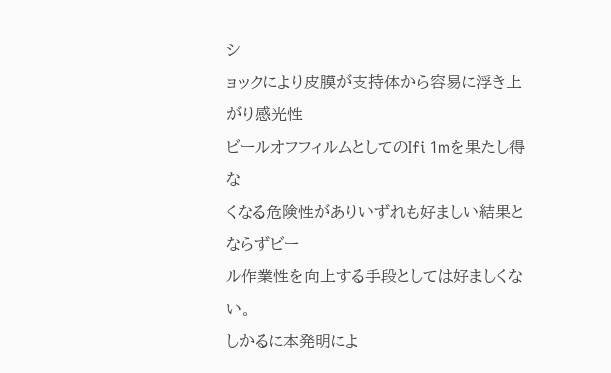シ
ョックにより皮膜が支持体から容易に浮き上がり感光性
ビールオフフィルムとしてのIfi 1mを果たし得な
くなる危険性がありいずれも好ましい結果とならずビー
ル作業性を向上する手段としては好ましくない。
しかるに本発明によ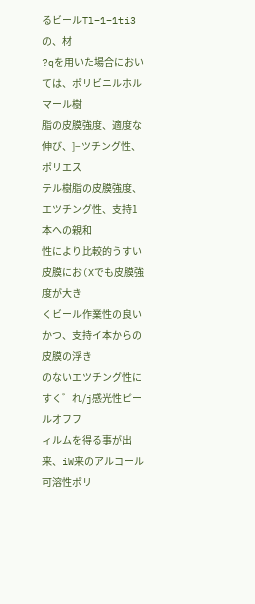るビールTl−1−1ti3の、材
?qを用いた場合においては、ポリビニルホルマール樹
脂の皮膜強度、適度な伸び、]−ツチング性、ポリエス
テル樹脂の皮膜強度、エツチング性、支持1本への親和
性により比較的うすい皮膜にお(Xでも皮膜強度が大き
くビール作業性の良いかつ、支持イ本からの皮膜の浮き
のないエツチング性にすく゛れ/j感光性ピールオフフ
ィルムを得る事が出来、iW来のアルコール可溶性ポリ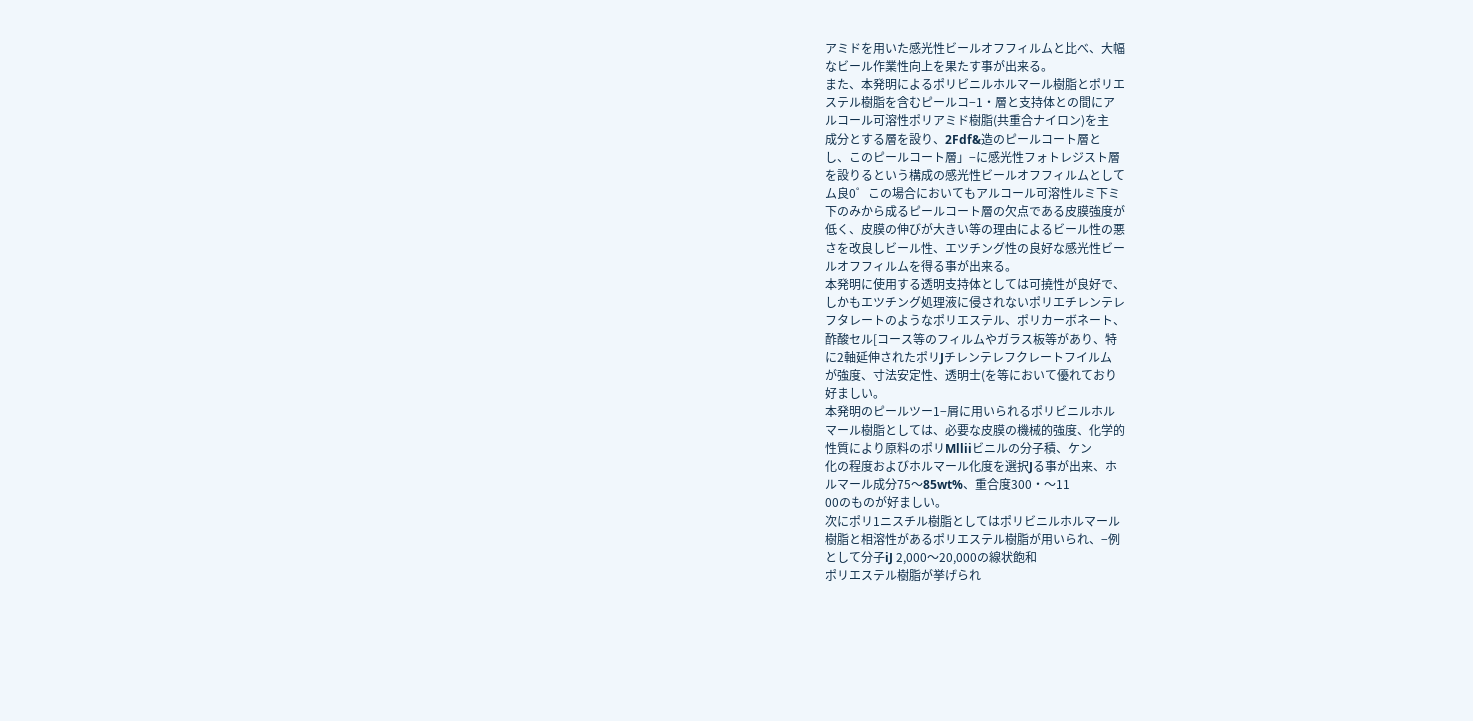アミドを用いた感光性ビールオフフィルムと比べ、大幅
なビール作業性向上を果たす事が出来る。
また、本発明によるポリビニルホルマール樹脂とポリエ
ステル樹脂を含むピールコ−1・層と支持体との間にア
ルコール可溶性ポリアミド樹脂(共重合ナイロン)を主
成分とする層を設り、2Fdf&造のピールコート層と
し、このピールコート層」−に感光性フォトレジスト層
を設りるという構成の感光性ビールオフフィルムとして
ム良0゜この場合においてもアルコール可溶性ルミ下ミ
下のみから成るピールコート層の欠点である皮膜強度が
低く、皮膜の伸びが大きい等の理由によるビール性の悪
さを改良しビール性、エツチング性の良好な感光性ビー
ルオフフィルムを得る事が出来る。
本発明に使用する透明支持体としては可撓性が良好で、
しかもエツチング処理液に侵されないポリエチレンテレ
フタレートのようなポリエステル、ポリカーボネート、
酢酸セル[コース等のフィルムやガラス板等があり、特
に2軸延伸されたポリJチレンテレフクレートフイルム
が強度、寸法安定性、透明士(を等において優れており
好ましい。
本発明のピールツー1−屑に用いられるポリビニルホル
マール樹脂としては、必要な皮膜の機械的強度、化学的
性質により原料のポリMlliiビニルの分子積、ケン
化の程度およびホルマール化度を選択Jる事が出来、ホ
ルマール成分75〜85wt%、重合度300・〜11
00のものが好ましい。
次にポリ1ニスチル樹脂としてはポリビニルホルマール
樹脂と相溶性があるポリエステル樹脂が用いられ、−例
として分子iJ 2,000〜20,000の線状飽和
ポリエステル樹脂が挙げられ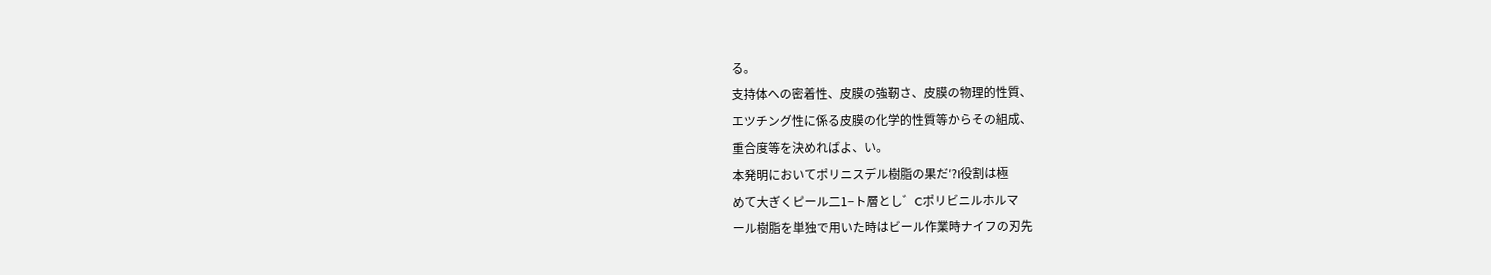る。
支持体への密着性、皮膜の強靭さ、皮膜の物理的性質、
エツチング性に係る皮膜の化学的性質等からその組成、
重合度等を決めればよ、い。
本発明においてポリニスデル樹脂の果だ′?I役割は極
めて大ぎくピール二1−ト層とし゛Cポリビニルホルマ
ール樹脂を単独で用いた時はビール作業時ナイフの刃先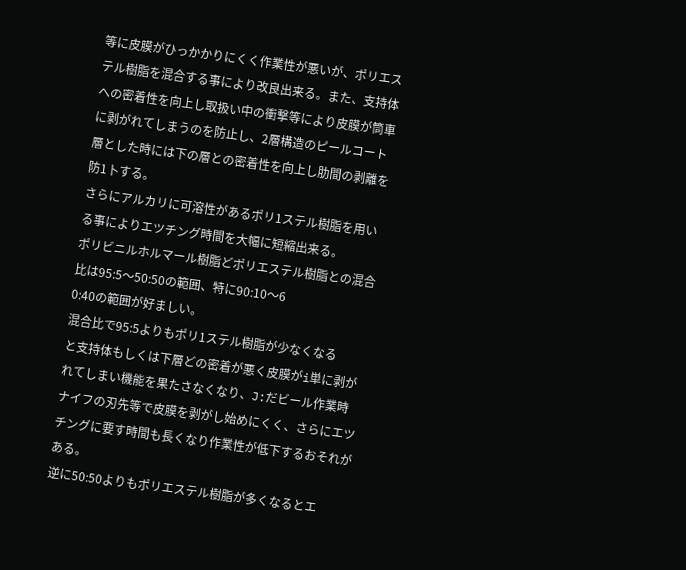等に皮膜がひっかかりにくく作業性が悪いが、ポリエス
テル樹脂を混合する事により改良出来る。また、支持体
への密着性を向上し取扱い中の衝撃等により皮膜が筒車
に剥がれてしまうのを防止し、2層構造のピールコート
層とした時には下の層との密着性を向上し肋間の剥離を
防1卜する。
さらにアルカリに可溶性があるポリ1ステル樹脂を用い
る事によりエツチング時間を大幅に短縮出来る。
ポリビニルホルマール樹脂どポリエステル樹脂との混合
比は95:5〜50:50の範囲、特に90:10〜6
0:40の範囲が好ましい。
混合比で95:5よりもポリ1ステル樹脂が少なくなる
と支持体もしくは下層どの密着が悪く皮膜がi単に剥が
れてしまい機能を果たさなくなり、J:だビール作業時
ナイフの刃先等で皮膜を剥がし始めにくく、さらにエツ
チングに要す時間も長くなり作業性が低下するおそれが
ある。
逆に50:50よりもポリエステル樹脂が多くなるとエ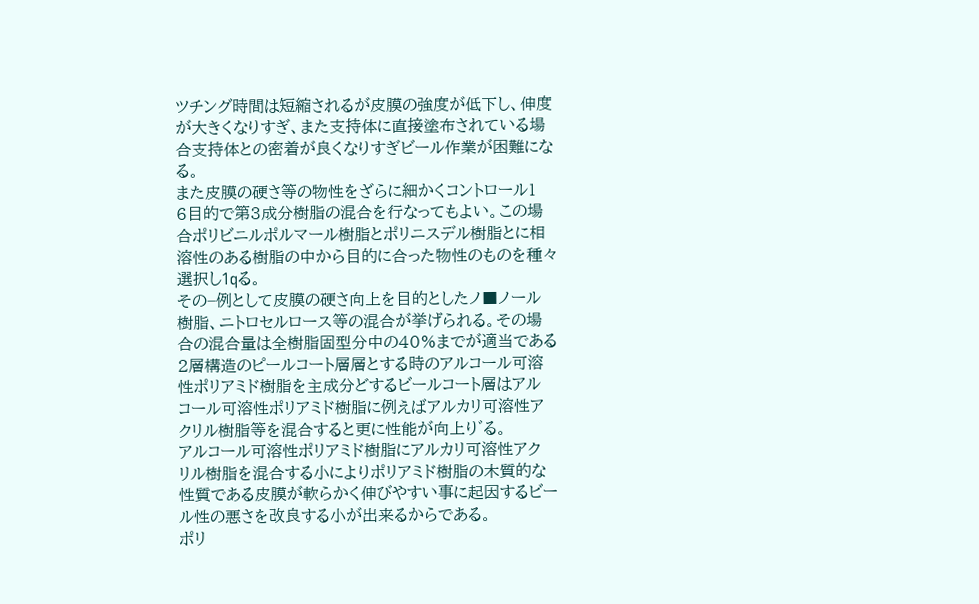ツチング時間は短縮されるが皮膜の強度が低下し、伸度
が大きくなりすぎ、また支持体に直接塗布されている場
合支持体との密着が良くなりすぎビール作業が困難にな
る。
また皮膜の硬さ等の物性をざらに細かくコントロール1
6目的で第3成分樹脂の混合を行なってもよい。この場
合ポリビニルポルマール樹脂とポリニスデル樹脂とに相
溶性のある樹脂の中から目的に合った物性のものを種々
選択し1qる。
その−例として皮膜の硬さ向上を目的としたノ■ノール
樹脂、ニトロセルロース等の混合が挙げられる。その場
合の混合量は全樹脂固型分中の40%までが適当である
2層構造のピールコート層層とする時のアルコール可溶
性ポリアミド樹脂を主成分どするビールコート層はアル
コール可溶性ポリアミド樹脂に例えばアルカリ可溶性ア
クリル樹脂等を混合すると更に性能が向上り゛る。
アルコール可溶性ポリアミド樹脂にアルカリ可溶性アク
リル樹脂を混合する小によりポリアミド樹脂の木質的な
性質である皮膜が軟らかく伸びやすい事に起因するビー
ル性の悪さを改良する小が出来るからである。
ポリ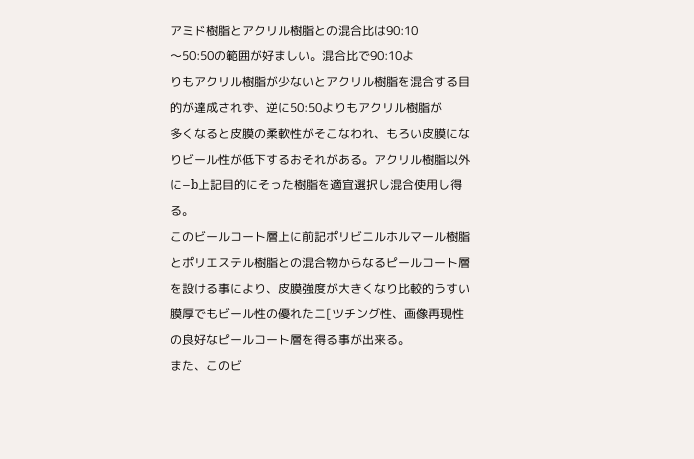アミド樹脂とアクリル樹脂との混合比は90:10
〜50:50の範囲が好ましい。混合比で90:10よ
りもアクリル樹脂が少ないとアクリル樹脂を混合する目
的が達成されず、逆に50:50よりもアクリル樹脂が
多くなると皮膜の柔軟性がそこなわれ、もろい皮膜にな
りビール性が低下するおそれがある。アクリル樹脂以外
に−b上記目的にそった樹脂を適宜選択し混合使用し得
る。
このビールコート層上に前記ポリビニルホルマール樹脂
とポリエステル樹脂との混合物からなるピールコート層
を設ける事により、皮膜強度が大きくなり比較的うすい
膜厚でもビール性の優れたニ[ツチング性、画像再現性
の良好なピールコート層を得る事が出来る。
また、このビ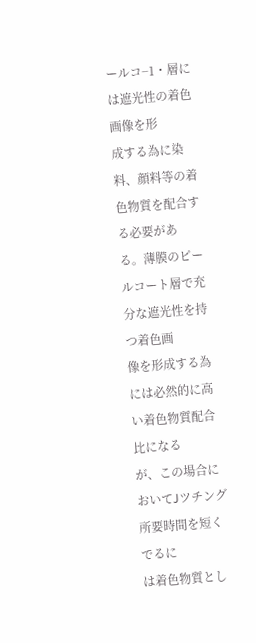ールコ−1・層には遮光性の着色画像を形
成する為に染料、顔料等の着色物質を配合する必要があ
る。薄膜のピールコート層で充分な遮光性を持つ着色画
像を形成する為には必然的に高い着色物質配合比になる
が、この場合においてJツチング所要時間を短くでるに
は着色物質とし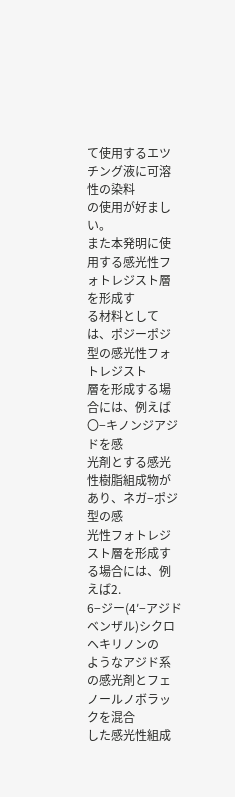て使用するエツチング液に可溶性の染料
の使用が好ましい。
また本発明に使用する感光性フォトレジスト層を形成す
る材料としては、ポジーポジ型の感光性フォトレジスト
層を形成する場合には、例えば〇−キノンジアジドを感
光剤とする感光性樹脂組成物があり、ネガ−ポジ型の感
光性フォトレジスト層を形成する場合には、例えば2.
6−ジー(4′−アジドベンザル)シクロヘキリノンの
ようなアジド系の感光剤とフェノールノボラックを混合
した感光性組成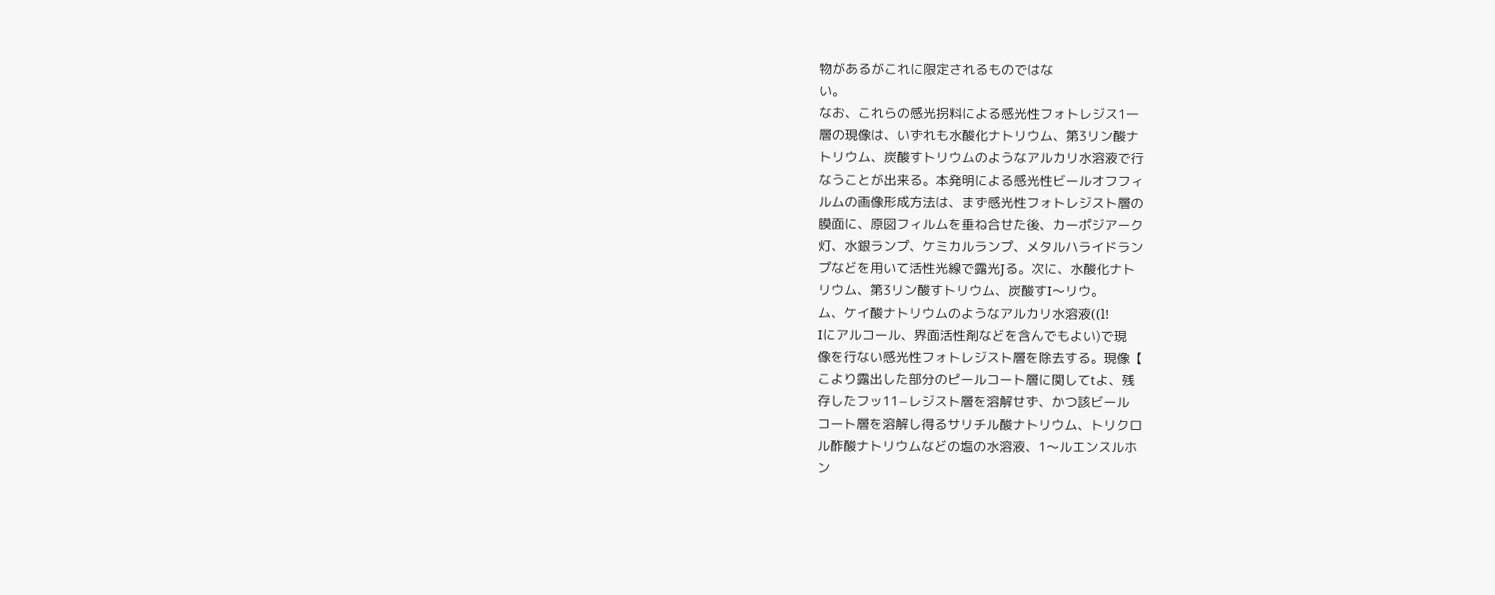物があるがこれに限定されるものではな
い。
なお、これらの感光拐料による感光性フォトレジス1一
層の現像は、いずれも水酸化ナトリウム、第3リン酸ナ
トリウム、炭酸すトリウムのようなアルカリ水溶液で行
なうことが出来る。本発明による感光性ビールオフフィ
ルムの画像形成方法は、まず感光性フォトレジスト層の
膜面に、原図フィルムを垂ね合せた後、カーポジアーク
灯、水銀ランプ、ケミカルランプ、メタルハライドラン
プなどを用いて活性光線で露光Jる。次に、水酸化ナト
リウム、第3リン酸すトリウム、炭酸すI〜リウ。
ム、ケイ酸ナトリウムのようなアルカリ水溶液((l!
Iにアルコール、界面活性剤などを含んでもよい)で現
像を行ない感光性フォトレジスト層を除去する。現像【
こより露出した部分のピールコート層に関してtよ、残
存したフッ11−レジスト層を溶解せず、かつ該ビール
コート層を溶解し得るサリチル酸ナトリウム、トリクロ
ル酢酸ナトリウムなどの塩の水溶液、1〜ルエンスルホ
ン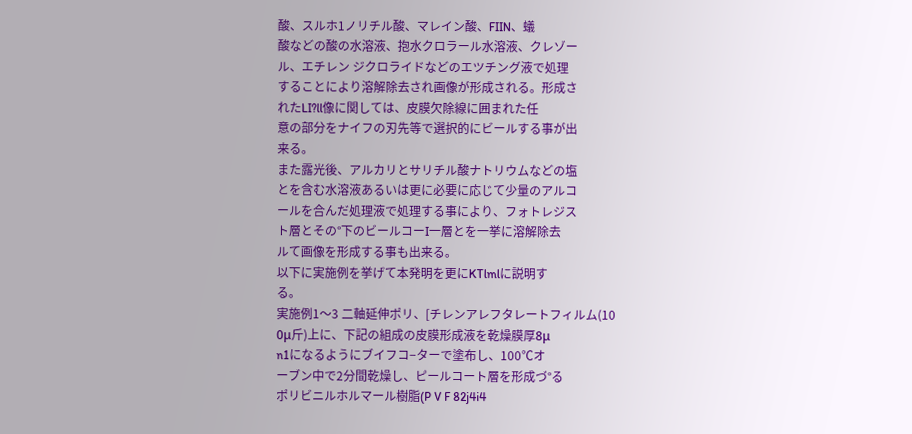酸、スルホ1ノリチル酸、マレイン酸、FIIN、蟻
酸などの酸の水溶液、抱水クロラール水溶液、クレゾー
ル、エチレン ジクロライドなどのエツチング液で処理
することにより溶解除去され画像が形成される。形成さ
れたLI?ll像に関しては、皮膜欠除線に囲まれた任
意の部分をナイフの刃先等で選択的にビールする事が出
来る。
また露光後、アルカリとサリチル酸ナトリウムなどの塩
とを含む水溶液あるいは更に必要に応じて少量のアルコ
ールを合んだ処理液で処理する事により、フォトレジス
ト層とその°下のビールコーI一層とを一挙に溶解除去
ルて画像を形成する事も出来る。
以下に実施例を挙げて本発明を更にKTlmlに説明す
る。
実施例1〜3 二軸延伸ポリ、[チレンアレフタレートフィルム(10
0μ斤)上に、下記の組成の皮膜形成液を乾燥膜厚8μ
n1になるようにブイフコ−ターで塗布し、100℃オ
ーブン中で2分間乾燥し、ピールコート層を形成づ°る
ポリビニルホルマール樹脂(P V F 82j4i4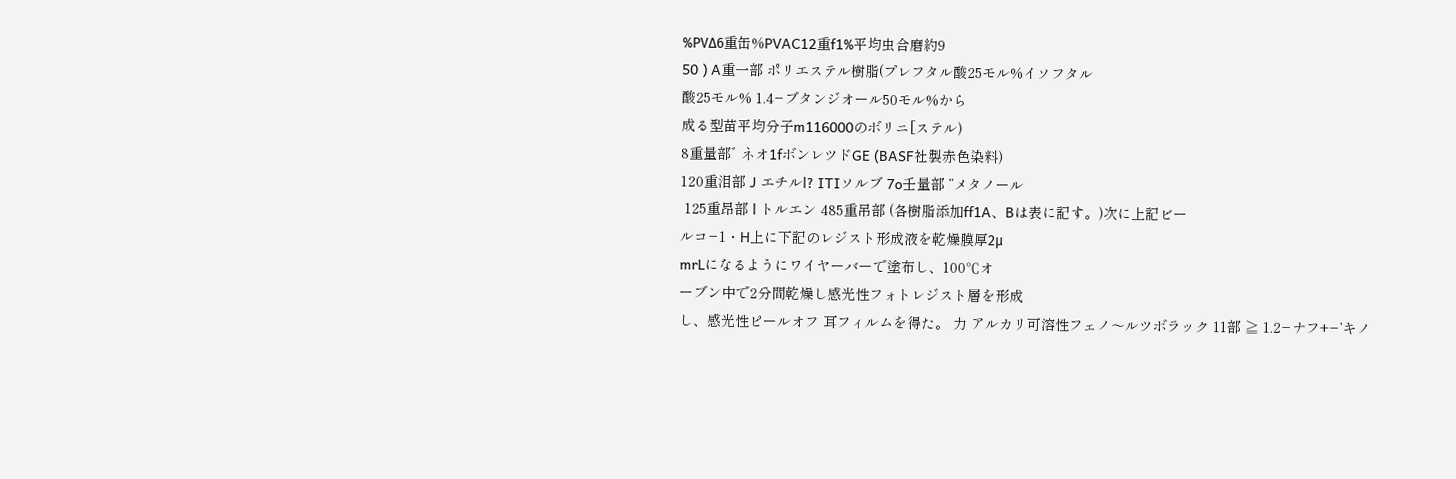%PVΔ6重缶%PVAC12重f1%平均虫合磨約9
50 ) A重一部 ポリエステル樹脂(プレフタル酸25モル%イソフタル
酸25モル% 1.4−ブタンジオール50モル%から
成る型苗平均分子m116000のボリニ[ステル)
8重量部 ゛ ネオ1fボンレツドGE (BASF社製赤色染料)
120重泪部 J エチルl? ITIソルブ 7o壬量部 ”メタノール
 125重昂部 l トルエン 485重吊部 (各樹脂添加ff1A、Bは表に記す。)次に上記ビー
ルコ−1・H上に下記のレジスト形成液を乾燥膜厚2μ
mrLになるようにワイヤーバーで塗布し、100℃オ
ーブン中で2分間乾燥し感光性フォトレジスト層を形成
し、感光性ピールオフ 耳フィルムを得た。 力 アルカリ可溶性フェノ〜ルツボラック 11部 ≧ 1.2−ナフ+−’キノ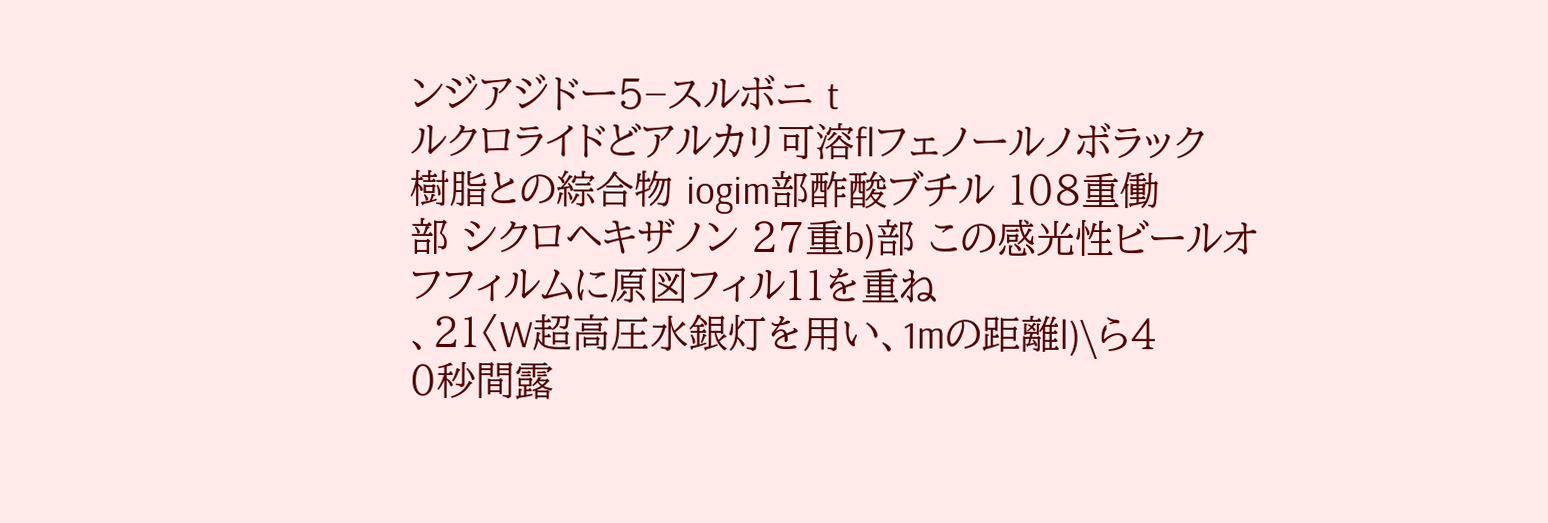ンジアジドー5−スルボニ t
ルクロライドどアルカリ可溶flフェノールノボラック
樹脂との綜合物 iogim部酢酸ブチル 108重働
部 シクロヘキザノン 27重b)部 この感光性ビールオフフィルムに原図フィル11を重ね
、21〈W超高圧水銀灯を用い、1mの距離l)\ら4
0秒間露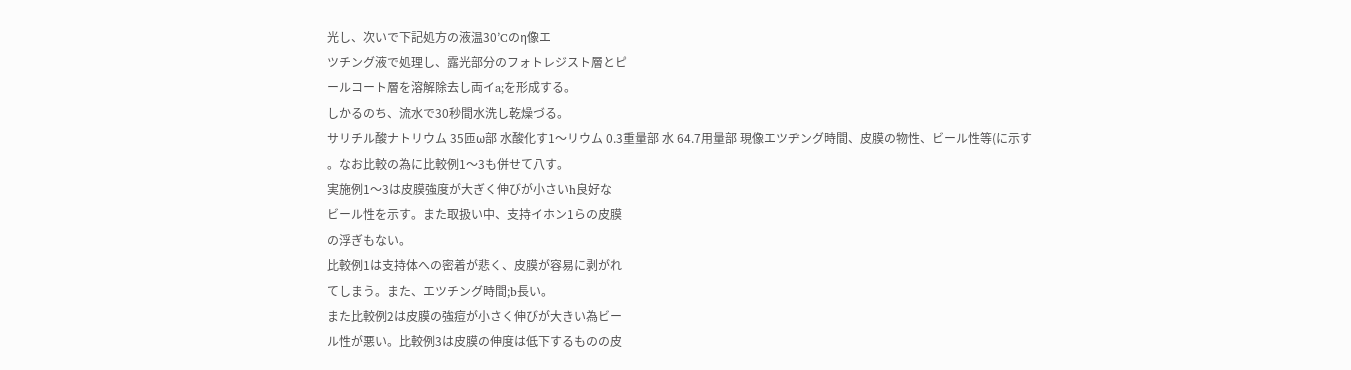光し、次いで下記処方の液温30’Cのη像エ
ツチング液で処理し、露光部分のフォトレジスト層とピ
ールコート層を溶解除去し両イa;を形成する。
しかるのち、流水で30秒間水洗し乾燥づる。
サリチル酸ナトリウム 35匝ω部 水酸化す1〜リウム 0.3重量部 水 64.7用量部 現像エツヂング時間、皮膜の物性、ビール性等(に示す
。なお比較の為に比較例1〜3も併せて八す。
実施例1〜3は皮膜強度が大ぎく伸びが小さいh良好な
ビール性を示す。また取扱い中、支持イホン1らの皮膜
の浮ぎもない。
比較例1は支持体への密着が悲く、皮膜が容易に剥がれ
てしまう。また、エツチング時間;b長い。
また比較例2は皮膜の強痘が小さく伸びが大きい為ビー
ル性が悪い。比較例3は皮膜の伸度は低下するものの皮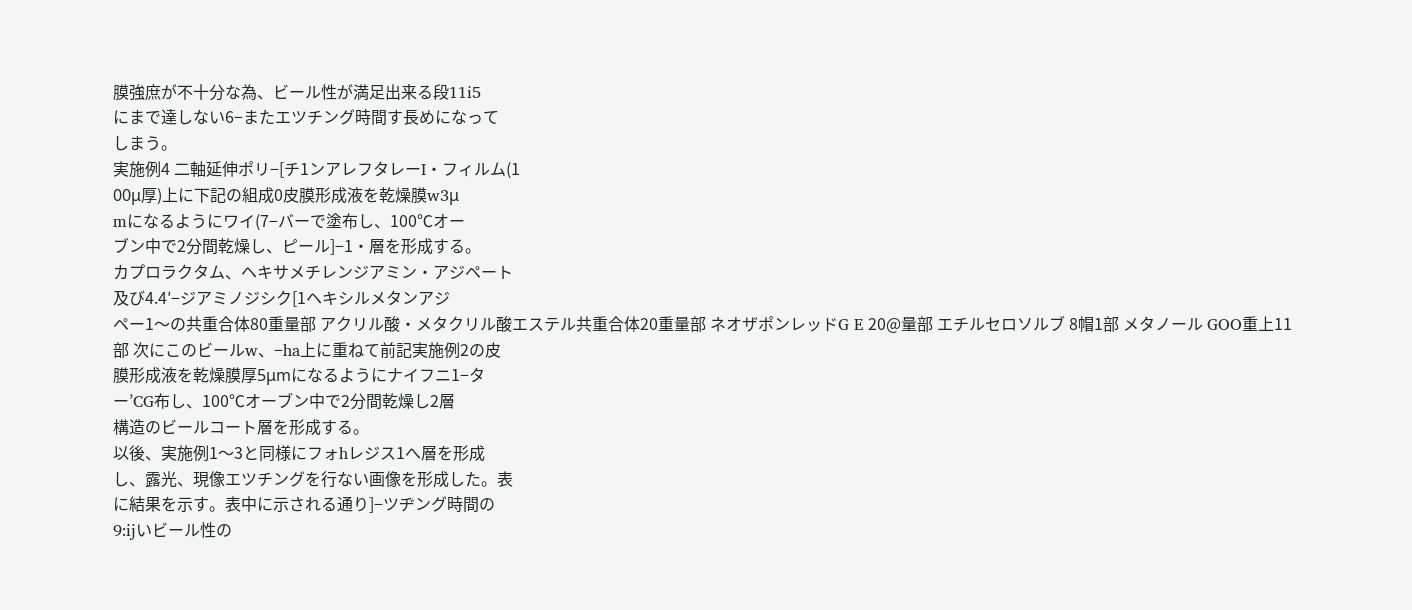膜強庶が不十分な為、ビール性が満足出来る段11i5
にまで達しない6−またエツチング時間す長めになって
しまう。
実施例4 二軸延伸ポリ−[チ1ンアレフタレーI・フィルム(1
00μ厚)上に下記の組成0皮膜形成液を乾燥膜w3μ
mになるようにワイ(7−バーで塗布し、100℃オー
ブン中で2分間乾燥し、ピール]−1・層を形成する。
カプロラクタム、ヘキサメチレンジアミン・アジペート
及び4.4′−ジアミノジシク[1ヘキシルメタンアジ
ペー1〜の共重合体80重量部 アクリル酸・メタクリル酸エステル共重合体20重量部 ネオザポンレッドG E 20@量部 エチルセロソルブ 8帽1部 メタノール GOO重上11部 次にこのビールw、−ha上に重ねて前記実施例2の皮
膜形成液を乾燥膜厚5μmになるようにナイフニ1−タ
ー’CG布し、100℃オーブン中で2分間乾燥し2層
構造のビールコート層を形成する。
以後、実施例1〜3と同様にフォhレジス1へ層を形成
し、露光、現像エツチングを行ない画像を形成した。表
に結果を示す。表中に示される通り]−ツヂング時間の
9:ijいビール性の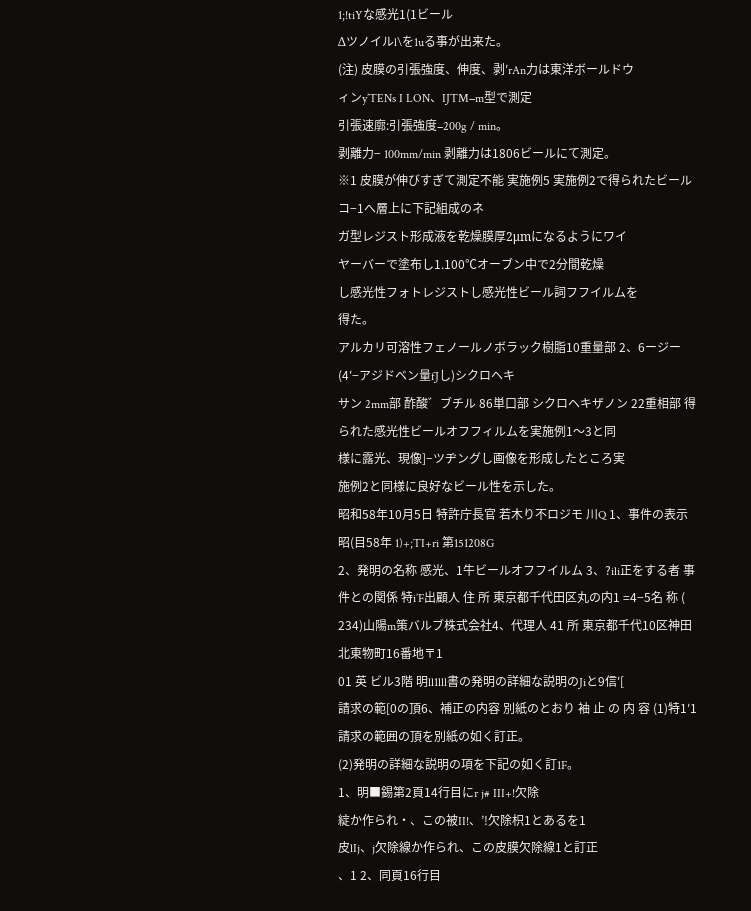1;!tiYな感光1(1ビール
Δツノイルl\を1uる事が出来た。
(注) 皮膜の引張強度、伸度、剥′rAn力は東洋ボールドウ
ィンy’TENs I LON、IJTM−m型で測定
引張速廓:引張強度−200g / min。
剥離力− 100mm/min 剥離力は1806ビールにて測定。
※1 皮膜が伸びすぎて測定不能 実施例5 実施例2で得られたビールコ−1へ層上に下記組成のネ
ガ型レジスト形成液を乾燥膜厚2μmになるようにワイ
ヤーバーで塗布し1.100℃オーブン中で2分間乾燥
し感光性フォトレジストし感光性ビール詞フフイルムを
得た。
アルカリ可溶性フェノールノボラック樹脂10重量部 2、6ージー(4′−アジドベン量fJし)シクロヘキ
サン 2mm部 酢酸゛ブチル 86単口部 シクロヘキザノン 22重相部 得られた感光性ビールオフフィルムを実施例1〜3と同
様に露光、現像]−ツヂングし画像を形成したところ実
施例2と同様に良好なビール性を示した。
昭和58年10月5日 特許庁長官 若木り不ロジモ 川Q 1、事件の表示 昭(目58年 1)+;TI+ri 第151208G
2、発明の名称 感光、1牛ビールオフフイルム 3、?ili正をする者 事件との関係 特i’F出顧人 住 所 東京都千代田区丸の内1 =4−5名 称 (
234)山陽m策バルブ株式会社4、代理人 41 所 東京都千代10区神田北東物町16番地〒1
01 英 ビル3階 明ll1lll書の発明の詳細な説明のJiと9信′[
請求の範[0の頂6、補正の内容 別紙のとおり 袖 止 の 内 容 (1)特1′1請求の範囲の頂を別紙の如く訂正。
(2)発明の詳細な説明の項を下記の如く訂1F。
1、明■錫第2頁14行目にr j# III+!欠除
綻か作られ・、この被II!、’!欠除枳1とあるを1
皮lIj、j欠除線か作られ、この皮膜欠除線1と訂正
、1 2、同頁16行目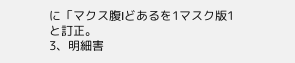に「マクス腹Iどあるを1マスク版1
と訂正。
3、明細害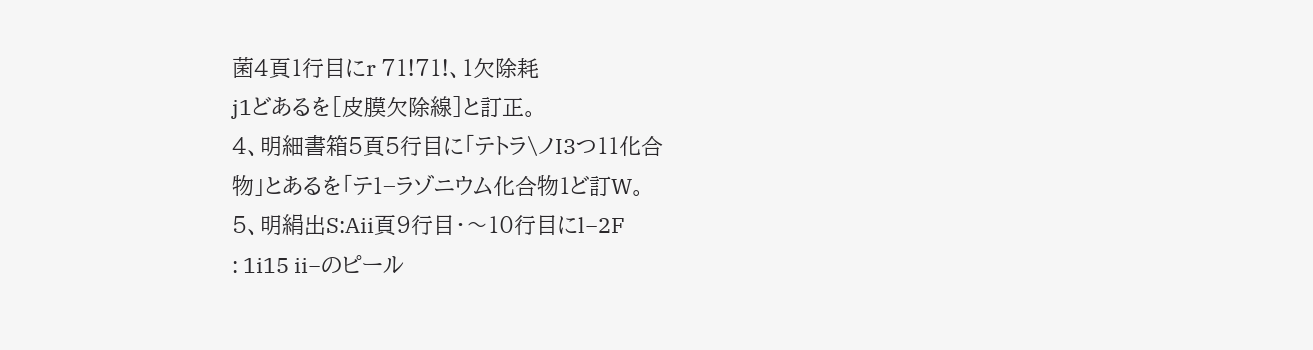菌4頁1行目にr 71!71!、1欠除耗
j1どあるを[皮膜欠除線]と訂正。
4、明細書箱5頁5行目に「テトラ\ノI3つ11化合
物」とあるを「テ1−ラゾニウム化合物1ど訂W。
5、明絹出S:Aii頁9行目・〜10行目にl−2F
: 1i15 ii−のピール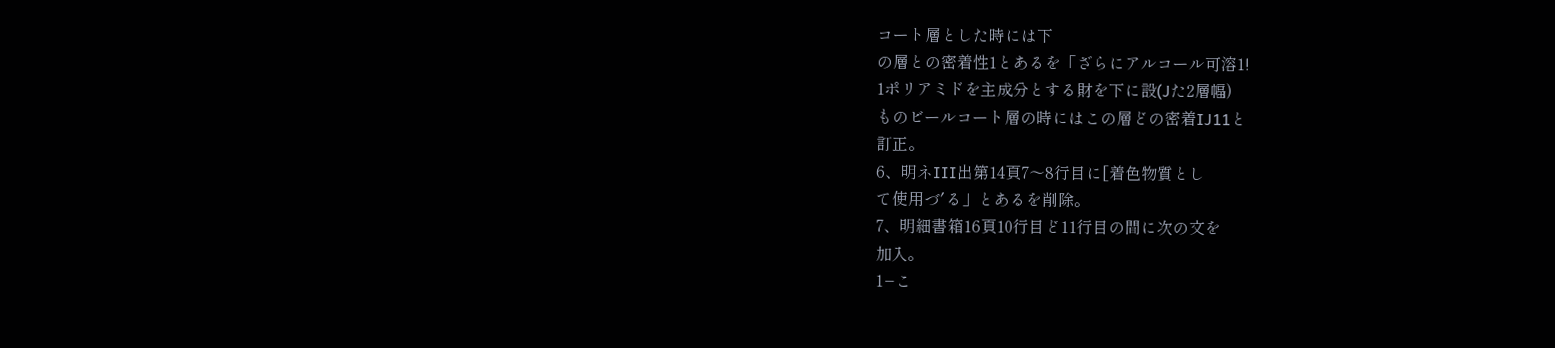コート層とした時には下
の層との密着性1とあるを「ざらにアルコール可溶1!
1ポリアミドを主成分とする財を下に設(Jた2層幅)
ものビールコート層の時にはこの層どの密着IJ11と
訂正。
6、明ネIII出第14頁7〜8行目に[着色物質とし
て使用づ′る」とあるを削除。
7、明細書箱16頁10行目ど11行目の間に次の文を
加入。
1−こ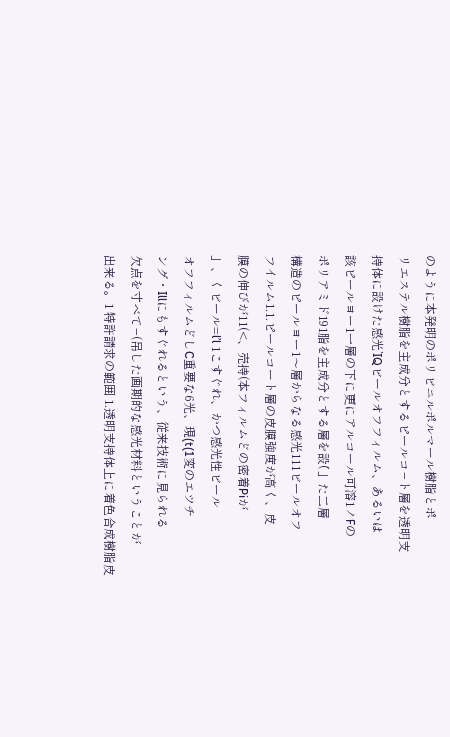のように本発明のポリビニルポルマール樹脂とポ
リエステル樹脂を主成分とするピールコ−ト層を透明支
持体に設けた感光’IQビールオフフィルム、あるいは
該ピールヨー1一層の下に更にアルコール可溶1ノFの
ポリアミド191脂を主成分とする層を設(゛」た二層
構造のピールヨー1〜層からなる感光111ビールオフ
フイルム1.1.ピールコート層の皮膜強度が高く、皮
膜の伸びが11(<、売持(本フィルムどの密着Piが
」、くビール=l’l 1こすぐれ、かつ感光性ビール
オフフィルムどしC重要な6光、現(t(1変のエツチ
ング・Illにもすぐれるという、従来技術に見られる
欠点を寸べて−(吊した画期的な感光材料ということが
出来る。1 特許請求の範囲 1.透明支持体上に着色合成樹脂皮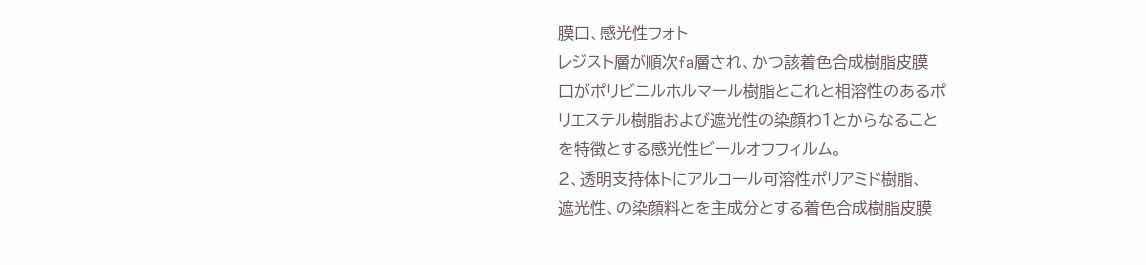膜口、感光性フォト
レジスト層が順次fa層され、かつ該着色合成樹脂皮膜
口がポリビニルホルマール樹脂とこれと相溶性のあるポ
リエステル樹脂および遮光性の染顔わ1とからなること
を特徴とする感光性ビールオフフィルム。
2、透明支持体トにアルコール可溶性ポリアミド樹脂、
遮光性、の染顔料とを主成分とする着色合成樹脂皮膜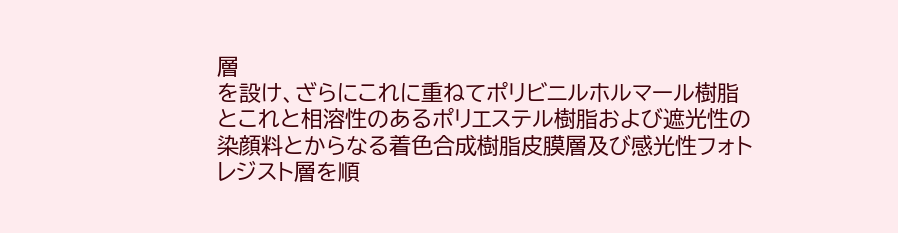層
を設け、ざらにこれに重ねてポリビニルホルマール樹脂
とこれと相溶性のあるポリエステル樹脂および遮光性の
染顔料とからなる着色合成樹脂皮膜層及び感光性フォト
レジスト層を順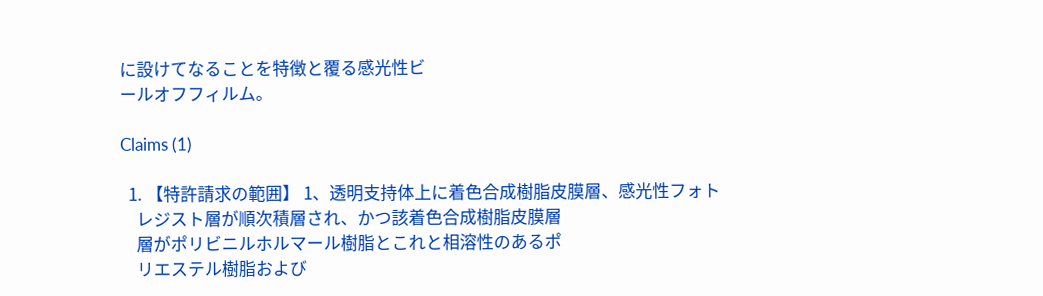に設けてなることを特徴と覆る感光性ビ
ールオフフィルム。

Claims (1)

  1. 【特許請求の範囲】 1、透明支持体上に着色合成樹脂皮膜層、感光性フォト
    レジスト層が順次積層され、かつ該着色合成樹脂皮膜層
    層がポリビニルホルマール樹脂とこれと相溶性のあるポ
    リエステル樹脂および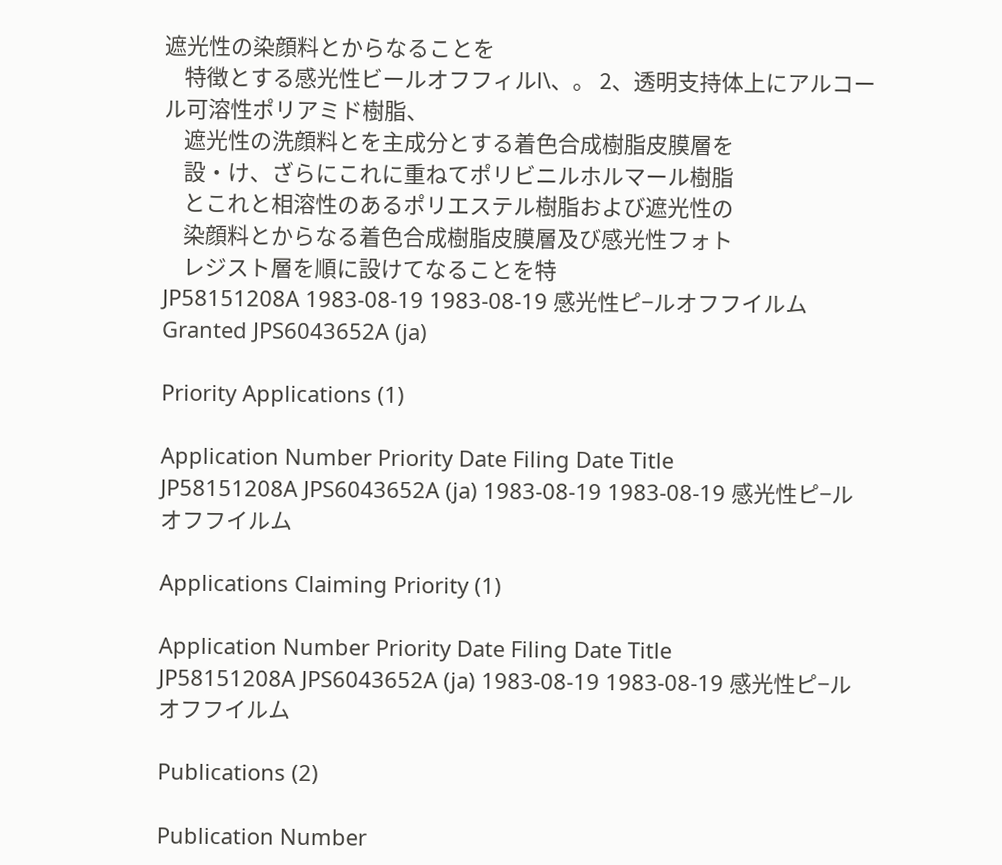遮光性の染顔料とからなることを
    特徴とする感光性ビールオフフィルl\、。 2、透明支持体上にアルコール可溶性ポリアミド樹脂、
    遮光性の洗顔料とを主成分とする着色合成樹脂皮膜層を
    設・け、ざらにこれに重ねてポリビニルホルマール樹脂
    とこれと相溶性のあるポリエステル樹脂および遮光性の
    染顔料とからなる着色合成樹脂皮膜層及び感光性フォト
    レジスト層を順に設けてなることを特
JP58151208A 1983-08-19 1983-08-19 感光性ピ−ルオフフイルム Granted JPS6043652A (ja)

Priority Applications (1)

Application Number Priority Date Filing Date Title
JP58151208A JPS6043652A (ja) 1983-08-19 1983-08-19 感光性ピ−ルオフフイルム

Applications Claiming Priority (1)

Application Number Priority Date Filing Date Title
JP58151208A JPS6043652A (ja) 1983-08-19 1983-08-19 感光性ピ−ルオフフイルム

Publications (2)

Publication Number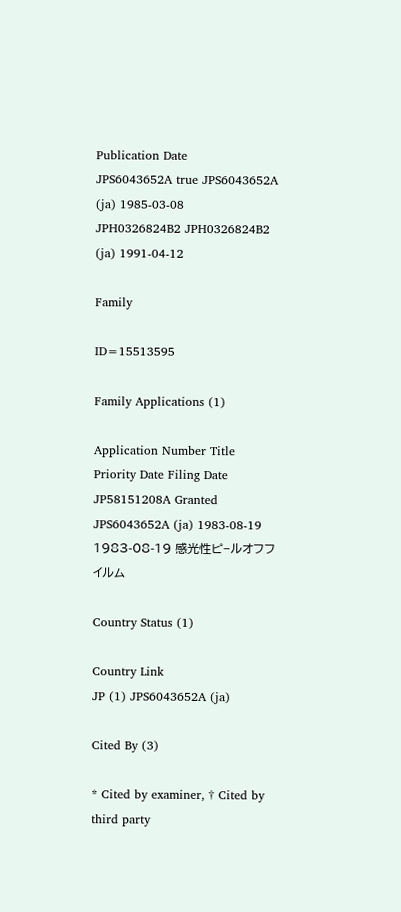Publication Date
JPS6043652A true JPS6043652A (ja) 1985-03-08
JPH0326824B2 JPH0326824B2 (ja) 1991-04-12

Family

ID=15513595

Family Applications (1)

Application Number Title Priority Date Filing Date
JP58151208A Granted JPS6043652A (ja) 1983-08-19 1983-08-19 感光性ピ−ルオフフイルム

Country Status (1)

Country Link
JP (1) JPS6043652A (ja)

Cited By (3)

* Cited by examiner, † Cited by third party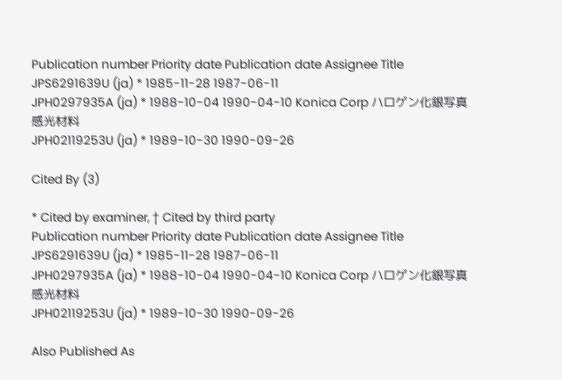Publication number Priority date Publication date Assignee Title
JPS6291639U (ja) * 1985-11-28 1987-06-11
JPH0297935A (ja) * 1988-10-04 1990-04-10 Konica Corp ハロゲン化銀写真感光材料
JPH02119253U (ja) * 1989-10-30 1990-09-26

Cited By (3)

* Cited by examiner, † Cited by third party
Publication number Priority date Publication date Assignee Title
JPS6291639U (ja) * 1985-11-28 1987-06-11
JPH0297935A (ja) * 1988-10-04 1990-04-10 Konica Corp ハロゲン化銀写真感光材料
JPH02119253U (ja) * 1989-10-30 1990-09-26

Also Published As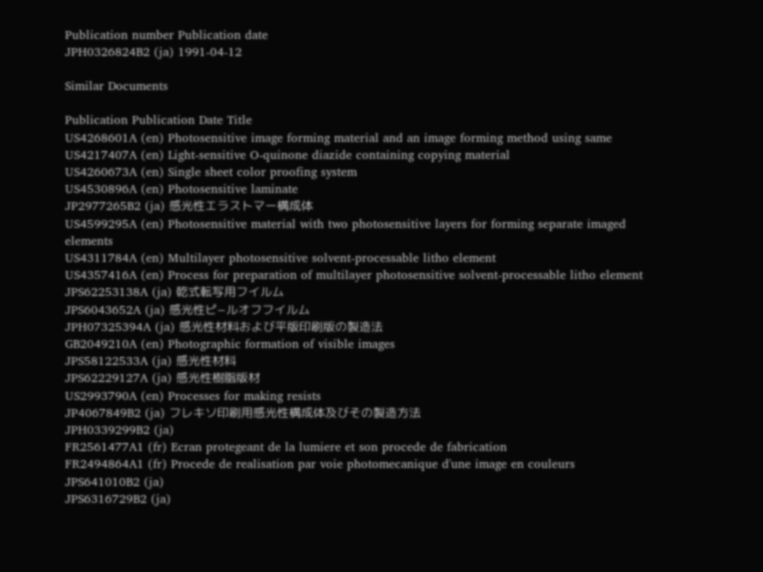Publication number Publication date
JPH0326824B2 (ja) 1991-04-12

Similar Documents

Publication Publication Date Title
US4268601A (en) Photosensitive image forming material and an image forming method using same
US4217407A (en) Light-sensitive O-quinone diazide containing copying material
US4260673A (en) Single sheet color proofing system
US4530896A (en) Photosensitive laminate
JP2977265B2 (ja) 感光性エラストマー構成体
US4599295A (en) Photosensitive material with two photosensitive layers for forming separate imaged elements
US4311784A (en) Multilayer photosensitive solvent-processable litho element
US4357416A (en) Process for preparation of multilayer photosensitive solvent-processable litho element
JPS62253138A (ja) 乾式転写用フイルム
JPS6043652A (ja) 感光性ピ−ルオフフイルム
JPH07325394A (ja) 感光性材料および平版印刷版の製造法
GB2049210A (en) Photographic formation of visible images
JPS58122533A (ja) 感光性材料
JPS62229127A (ja) 感光性樹脂版材
US2993790A (en) Processes for making resists
JP4067849B2 (ja) フレキソ印刷用感光性構成体及びその製造方法
JPH0339299B2 (ja)
FR2561477A1 (fr) Ecran protegeant de la lumiere et son procede de fabrication
FR2494864A1 (fr) Procede de realisation par voie photomecanique d'une image en couleurs
JPS641010B2 (ja)
JPS6316729B2 (ja)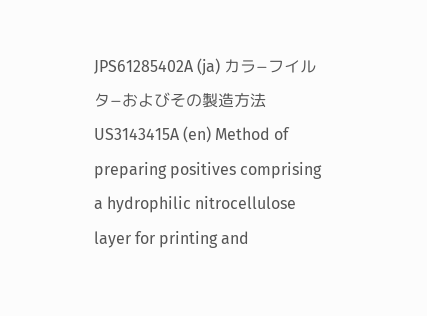JPS61285402A (ja) カラ−フイルタ−およびその製造方法
US3143415A (en) Method of preparing positives comprising a hydrophilic nitrocellulose layer for printing and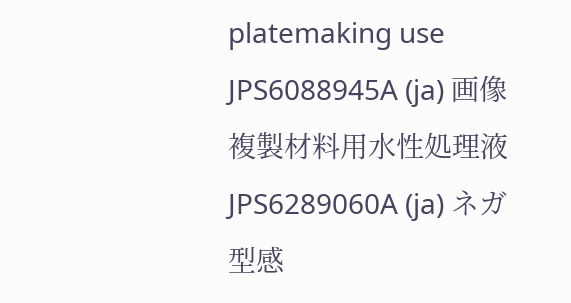platemaking use
JPS6088945A (ja) 画像複製材料用水性処理液
JPS6289060A (ja) ネガ型感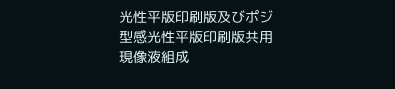光性平版印刷版及びポジ型感光性平版印刷版共用現像液組成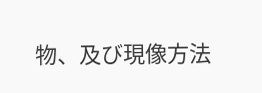物、及び現像方法